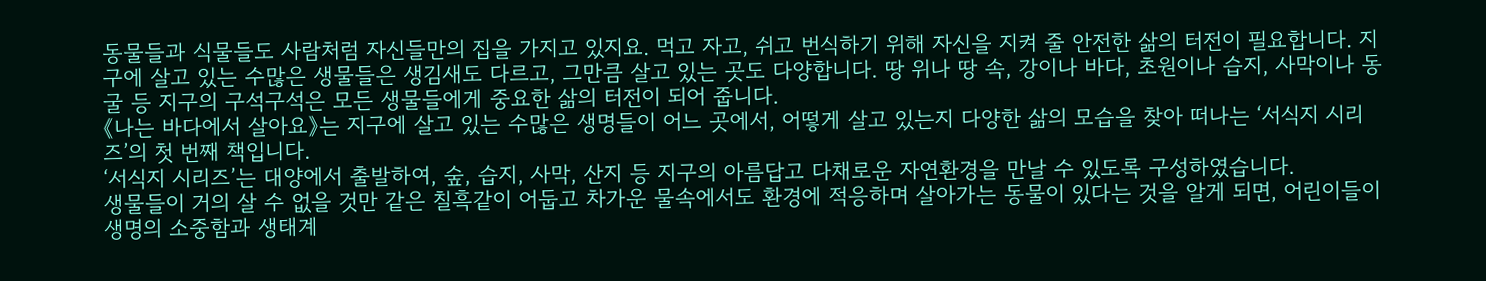동물들과 식물들도 사람처럼 자신들만의 집을 가지고 있지요. 먹고 자고, 쉬고 번식하기 위해 자신을 지켜 줄 안전한 삶의 터전이 필요합니다. 지구에 살고 있는 수많은 생물들은 생김새도 다르고, 그만큼 살고 있는 곳도 다양합니다. 땅 위나 땅 속, 강이나 바다, 초원이나 습지, 사막이나 동굴 등 지구의 구석구석은 모든 생물들에게 중요한 삶의 터전이 되어 줍니다.
《나는 바다에서 살아요》는 지구에 살고 있는 수많은 생명들이 어느 곳에서, 어떻게 살고 있는지 다양한 삶의 모습을 찾아 떠나는 ‘서식지 시리즈’의 첫 번째 책입니다.
‘서식지 시리즈’는 대양에서 출발하여, 숲, 습지, 사막, 산지 등 지구의 아름답고 다채로운 자연환경을 만날 수 있도록 구성하였습니다.
생물들이 거의 살 수 없을 것만 같은 칠흑같이 어둡고 차가운 물속에서도 환경에 적응하며 살아가는 동물이 있다는 것을 알게 되면, 어린이들이 생명의 소중함과 생태계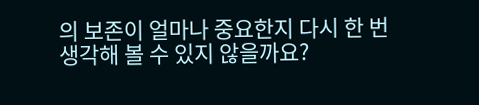의 보존이 얼마나 중요한지 다시 한 번 생각해 볼 수 있지 않을까요?